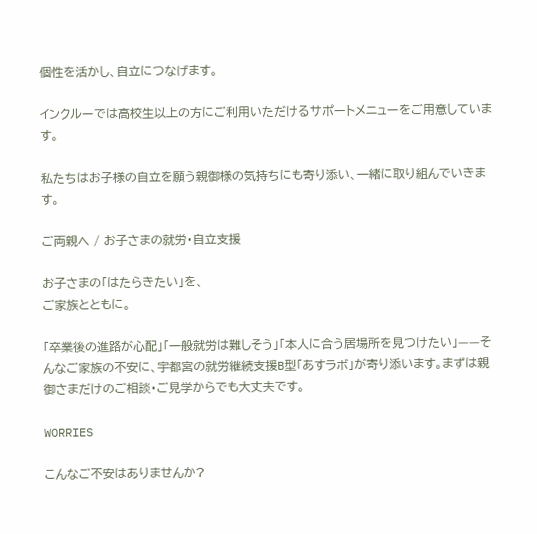個性を活かし、自立につなげます。

インクルーでは高校生以上の方にご利用いただけるサポートメニューをご用意しています。

私たちはお子様の自立を願う親御様の気持ちにも寄り添い、一緒に取り組んでいきます。

ご両親へ / お子さまの就労・自立支援

お子さまの「はたらきたい」を、
ご家族とともに。

「卒業後の進路が心配」「一般就労は難しそう」「本人に合う居場所を見つけたい」——そんなご家族の不安に、宇都宮の就労継続支援B型「あすラボ」が寄り添います。まずは親御さまだけのご相談・ご見学からでも大丈夫です。

WORRIES

こんなご不安はありませんか?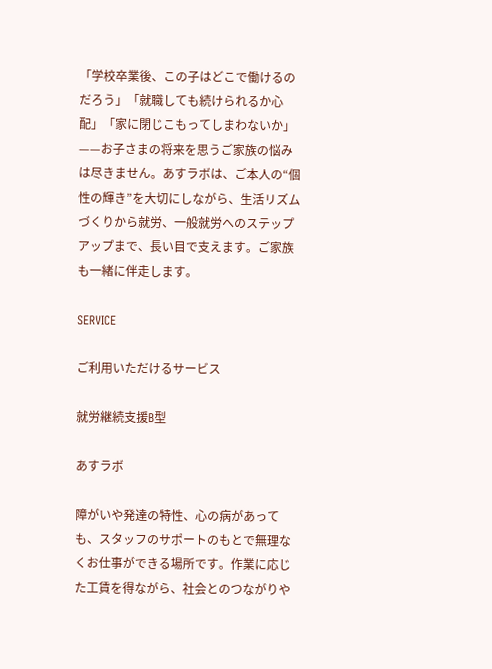「学校卒業後、この子はどこで働けるのだろう」「就職しても続けられるか心配」「家に閉じこもってしまわないか」——お子さまの将来を思うご家族の悩みは尽きません。あすラボは、ご本人の“個性の輝き”を大切にしながら、生活リズムづくりから就労、一般就労へのステップアップまで、長い目で支えます。ご家族も一緒に伴走します。

SERVICE

ご利用いただけるサービス

就労継続支援B型

あすラボ

障がいや発達の特性、心の病があっても、スタッフのサポートのもとで無理なくお仕事ができる場所です。作業に応じた工賃を得ながら、社会とのつながりや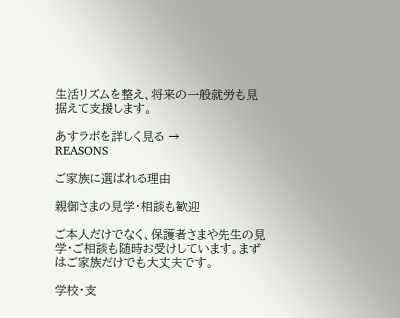生活リズムを整え、将来の一般就労も見据えて支援します。

あすラボを詳しく見る →
REASONS

ご家族に選ばれる理由

親御さまの見学・相談も歓迎

ご本人だけでなく、保護者さまや先生の見学・ご相談も随時お受けしています。まずはご家族だけでも大丈夫です。

学校・支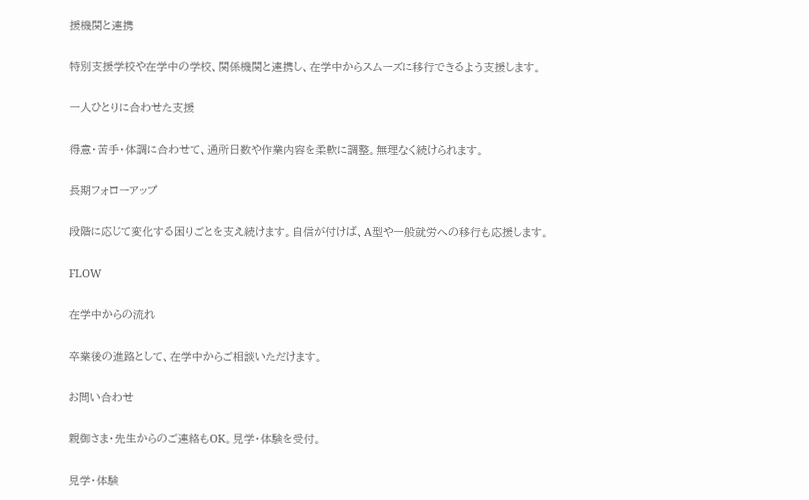援機関と連携

特別支援学校や在学中の学校、関係機関と連携し、在学中からスムーズに移行できるよう支援します。

一人ひとりに合わせた支援

得意・苦手・体調に合わせて、通所日数や作業内容を柔軟に調整。無理なく続けられます。

長期フォローアップ

段階に応じて変化する困りごとを支え続けます。自信が付けば、A型や一般就労への移行も応援します。

FLOW

在学中からの流れ

卒業後の進路として、在学中からご相談いただけます。

お問い合わせ

親御さま・先生からのご連絡もOK。見学・体験を受付。

見学・体験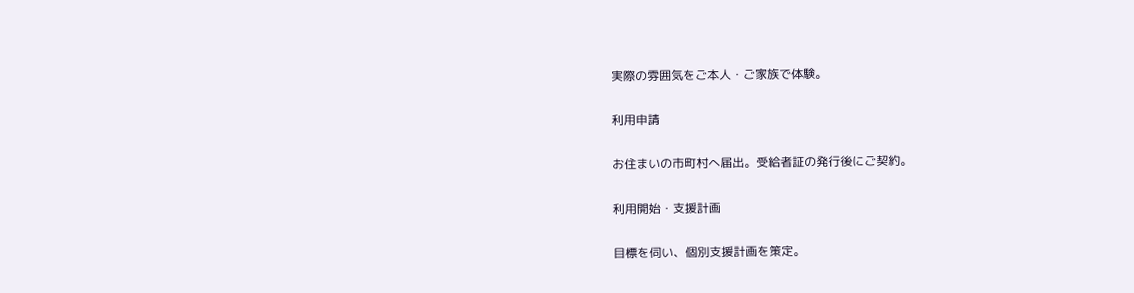実際の雰囲気をご本人・ご家族で体験。

利用申請

お住まいの市町村へ届出。受給者証の発行後にご契約。

利用開始・支援計画

目標を伺い、個別支援計画を策定。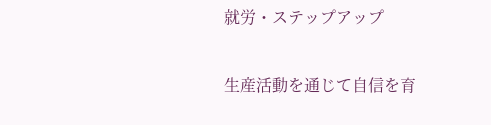就労・ステップアップ

生産活動を通じて自信を育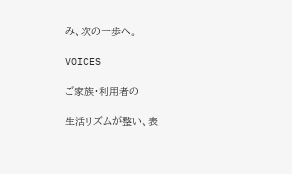み、次の一歩へ。

VOICES

ご家族・利用者の

生活リズムが整い、表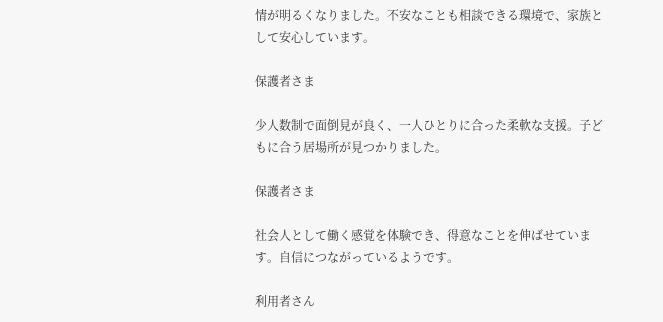情が明るくなりました。不安なことも相談できる環境で、家族として安心しています。

保護者さま

少人数制で面倒見が良く、一人ひとりに合った柔軟な支援。子どもに合う居場所が見つかりました。

保護者さま

社会人として働く感覚を体験でき、得意なことを伸ばせています。自信につながっているようです。

利用者さん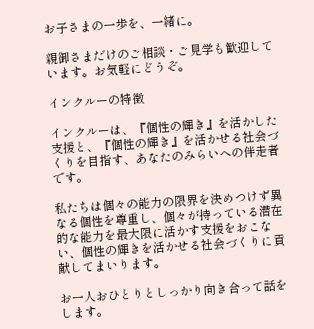お子さまの一歩を、一緒に。

親御さまだけのご相談・ご見学も歓迎しています。お気軽にどうぞ。

インクルーの特徴

インクルーは、『個性の輝き』を活かした支援と、『個性の輝き』を活かせる社会づくりを目指す、あなたのみらいへの伴走者です。

私たちは個々の能力の限界を決めつけず異なる個性を尊重し、個々が持っている潜在的な能力を最大限に活かす支援をおこない、個性の輝きを活かせる社会づくりに貢献してまいります。

お一人おひとりとしっかり向き合って話をします。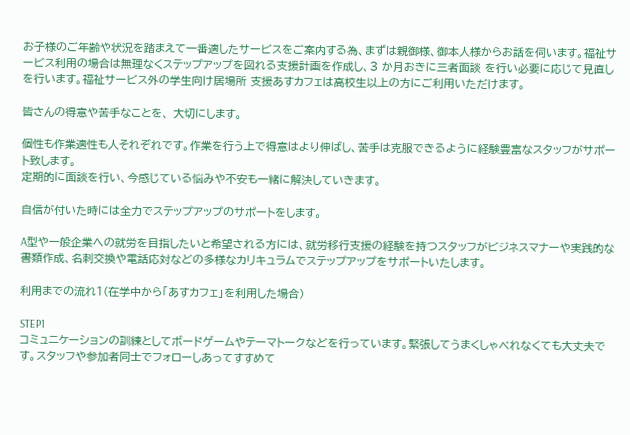お子様のご年齢や状況を踏まえて一番適したサービスをご案内する為、まずは親御様、御本人様からお話を伺います。福祉サービス利用の場合は無理なくステップアップを図れる支援計画を作成し、3 か月おきに三者面談 を行い必要に応じて見直しを行います。福祉サービス外の学生向け居場所 支援あすカフェは高校生以上の方にご利用いただけます。

皆さんの得意や苦手なことを、 大切にします。

個性も作業適性も人それぞれです。作業を行う上で得意はより伸ばし、苦手は克服できるように経験豊富なスタッフがサポート致します。
定期的に面談を行い、今感じている悩みや不安も一緒に解決していきます。

自信が付いた時には全力でステップアップのサポートをします。

A型や一般企業への就労を目指したいと希望される方には、就労移行支援の経験を持つスタッフがビジネスマナーや実践的な書類作成、名刺交換や電話応対などの多様なカリキュラムでステップアップをサポートいたします。

利用までの流れ1(在学中から「あすカフェ」を利用した場合)

STEP1
コミュニケーションの訓練としてボードゲームやテーマトークなどを行っています。緊張してうまくしゃべれなくても大丈夫です。スタッフや参加者同士でフォローしあってすすめて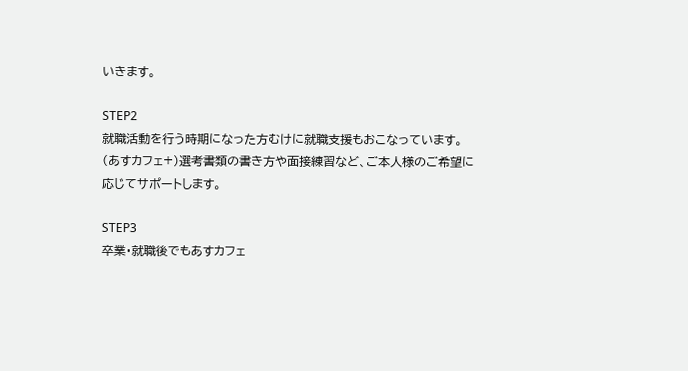いきます。

STEP2
就職活動を行う時期になった方むけに就職支援もおこなっています。(あすカフェ+)選考書類の書き方や面接練習など、ご本人様のご希望に応じてサポートします。

STEP3
卒業・就職後でもあすカフェ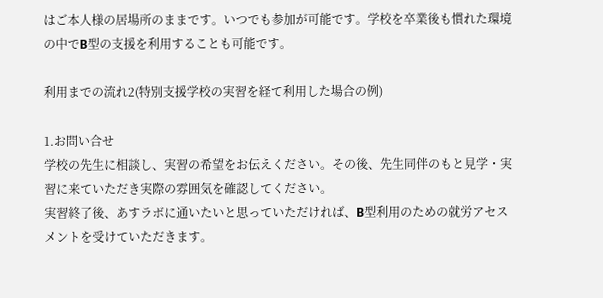はご本人様の居場所のままです。いつでも参加が可能です。学校を卒業後も慣れた環境の中でB型の支援を利用することも可能です。

利用までの流れ2(特別支援学校の実習を経て利用した場合の例)

1.お問い合せ
学校の先生に相談し、実習の希望をお伝えください。その後、先生同伴のもと見学・実習に来ていただき実際の雰囲気を確認してください。
実習終了後、あすラボに通いたいと思っていただければ、B型利用のための就労アセスメントを受けていただきます。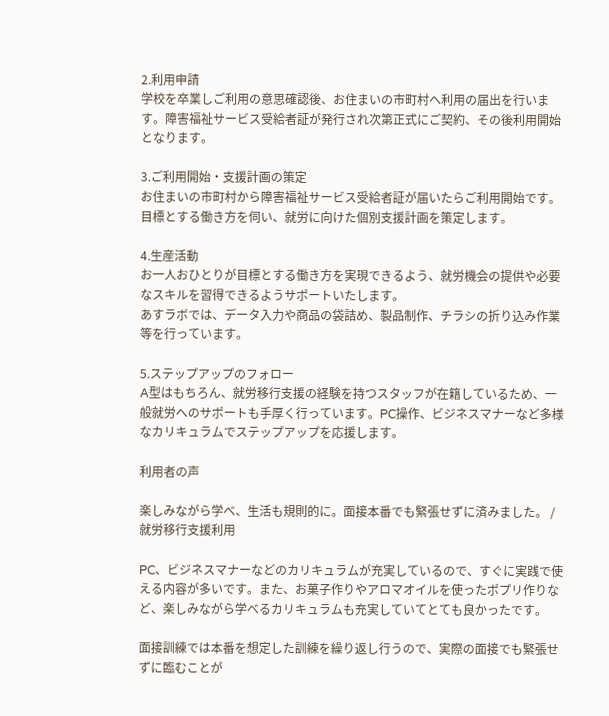2.利用申請
学校を卒業しご利用の意思確認後、お住まいの市町村へ利用の届出を行います。障害福祉サービス受給者証が発行され次第正式にご契約、その後利用開始となります。

3.ご利用開始・支援計画の策定
お住まいの市町村から障害福祉サービス受給者証が届いたらご利用開始です。目標とする働き方を伺い、就労に向けた個別支援計画を策定します。

4.生産活動
お一人おひとりが目標とする働き方を実現できるよう、就労機会の提供や必要なスキルを習得できるようサポートいたします。
あすラボでは、データ入力や商品の袋詰め、製品制作、チラシの折り込み作業等を行っています。

5.ステップアップのフォロー
A型はもちろん、就労移行支援の経験を持つスタッフが在籍しているため、一般就労へのサポートも手厚く行っています。PC操作、ビジネスマナーなど多様なカリキュラムでステップアップを応援します。

利用者の声

楽しみながら学べ、生活も規則的に。面接本番でも緊張せずに済みました。 / 就労移行支援利用

PC、ビジネスマナーなどのカリキュラムが充実しているので、すぐに実践で使える内容が多いです。また、お菓子作りやアロマオイルを使ったポプリ作りなど、楽しみながら学べるカリキュラムも充実していてとても良かったです。

面接訓練では本番を想定した訓練を繰り返し行うので、実際の面接でも緊張せずに臨むことが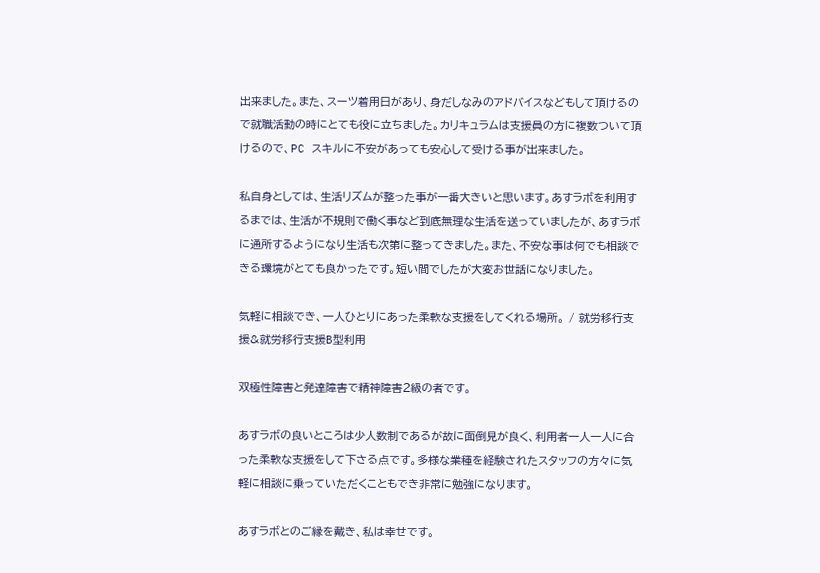出来ました。また、スーツ着用日があり、身だしなみのアドバイスなどもして頂けるので就職活動の時にとても役に立ちました。カリキュラムは支援員の方に複数ついて頂けるので、PC スキルに不安があっても安心して受ける事が出来ました。

私自身としては、生活リズムが整った事が一番大きいと思います。あすラボを利用するまでは、生活が不規則で働く事など到底無理な生活を送っていましたが、あすラボに通所するようになり生活も次第に整ってきました。また、不安な事は何でも相談できる環境がとても良かったです。短い間でしたが大変お世話になりました。

気軽に相談でき、一人ひとりにあった柔軟な支援をしてくれる場所。 / 就労移行支援&就労移行支援B型利用

双極性障害と発達障害で精神障害2級の者です。

あすラボの良いところは少人数制であるが故に面倒見が良く、利用者一人一人に合った柔軟な支援をして下さる点です。多様な業種を経験されたスタッフの方々に気軽に相談に乗っていただくこともでき非常に勉強になります。

あすラボとのご縁を戴き、私は幸せです。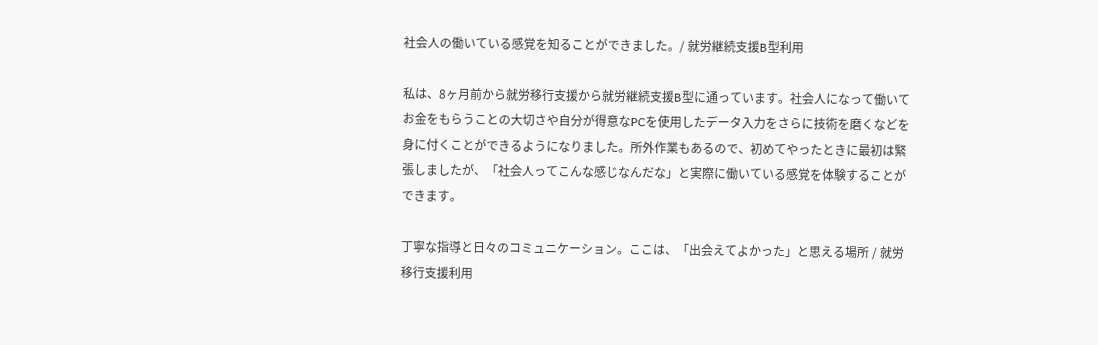社会人の働いている感覚を知ることができました。/ 就労継続支援B型利用

私は、8ヶ月前から就労移行支援から就労継続支援B型に通っています。社会人になって働いてお金をもらうことの大切さや自分が得意なPCを使用したデータ入力をさらに技術を磨くなどを身に付くことができるようになりました。所外作業もあるので、初めてやったときに最初は緊張しましたが、「社会人ってこんな感じなんだな」と実際に働いている感覚を体験することができます。

丁寧な指導と日々のコミュニケーション。ここは、「出会えてよかった」と思える場所 / 就労移行支援利用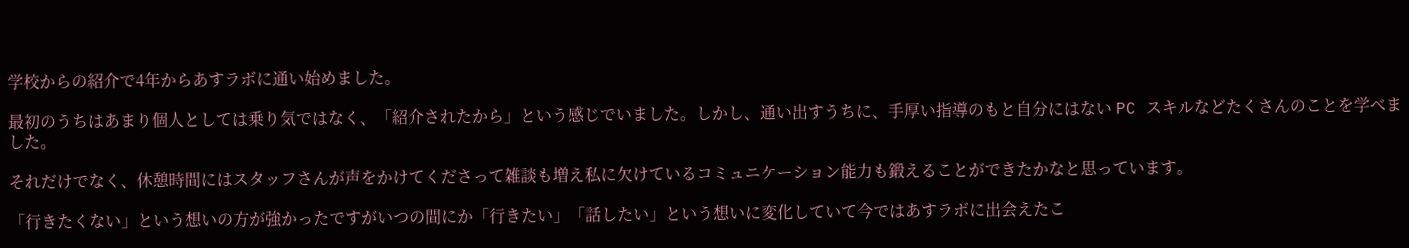学校からの紹介で4年からあすラボに通い始めました。

最初のうちはあまり個人としては乗り気ではなく、「紹介されたから」という感じでいました。しかし、通い出すうちに、手厚い指導のもと自分にはない PC スキルなどたくさんのことを学べました。

それだけでなく、休憩時間にはスタッフさんが声をかけてくださって雑談も増え私に欠けているコミュニケーション能力も鍛えることができたかなと思っています。

「行きたくない」という想いの方が強かったですがいつの間にか「行きたい」「話したい」という想いに変化していて今ではあすラボに出会えたこ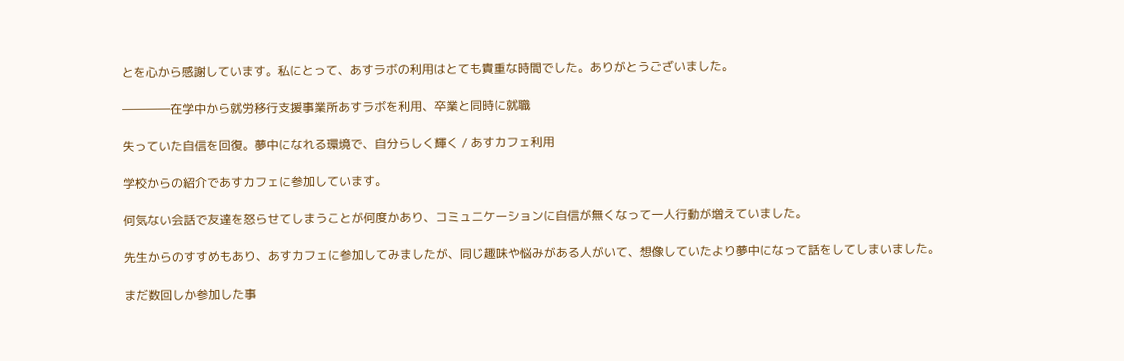とを心から感謝しています。私にとって、あすラボの利用はとても貴重な時間でした。ありがとうございました。

――――在学中から就労移行支援事業所あすラボを利用、卒業と同時に就職

失っていた自信を回復。夢中になれる環境で、自分らしく輝く / あすカフェ利用

学校からの紹介であすカフェに参加しています。

何気ない会話で友達を怒らせてしまうことが何度かあり、コミュニケーションに自信が無くなって一人行動が増えていました。

先生からのすすめもあり、あすカフェに参加してみましたが、同じ趣味や悩みがある人がいて、想像していたより夢中になって話をしてしまいました。

まだ数回しか参加した事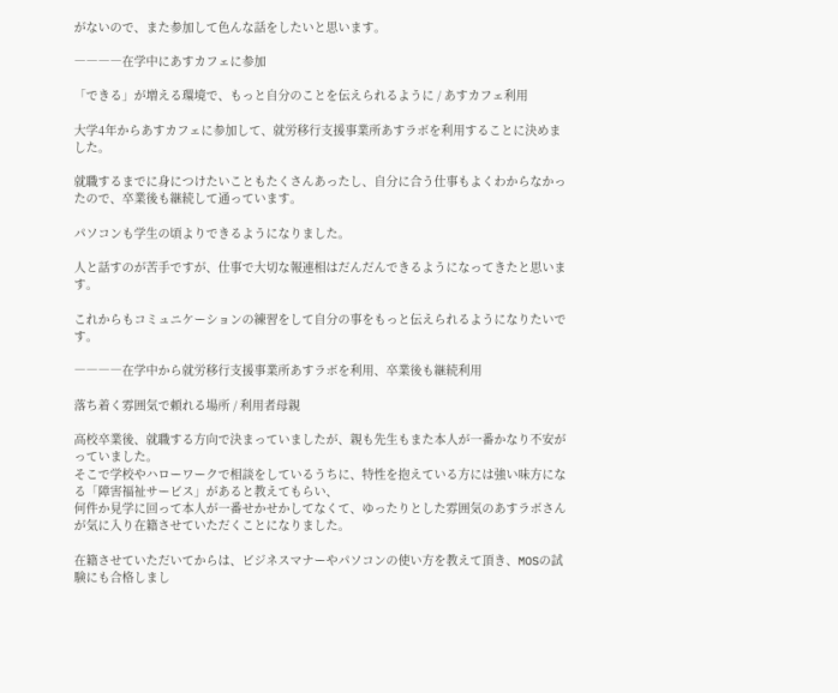がないので、また参加して色んな話をしたいと思います。

――――在学中にあすカフェに参加

「できる」が増える環境で、もっと自分のことを伝えられるように / あすカフェ利用

大学4年からあすカフェに参加して、就労移行支援事業所あすラボを利用することに決めました。

就職するまでに身につけたいこともたくさんあったし、自分に合う仕事もよくわからなかったので、卒業後も継続して通っています。

パソコンも学生の頃よりできるようになりました。

人と話すのが苦手ですが、仕事で大切な報連相はだんだんできるようになってきたと思います。

これからもコミュニケーションの練習をして自分の事をもっと伝えられるようになりたいです。

――――在学中から就労移行支援事業所あすラボを利用、卒業後も継続利用

落ち着く雰囲気で頼れる場所 / 利用者母親

高校卒業後、就職する方向で決まっていましたが、親も先生もまた本人が一番かなり不安がっていました。
そこで学校やハローワークで相談をしているうちに、特性を抱えている方には強い味方になる「障害福祉サービス」があると教えてもらい、
何件か見学に回って本人が一番せかせかしてなくて、ゆったりとした雰囲気のあすラボさんが気に入り在籍させていただくことになりました。

在籍させていただいてからは、ビジネスマナーやパソコンの使い方を教えて頂き、MOSの試験にも合格しまし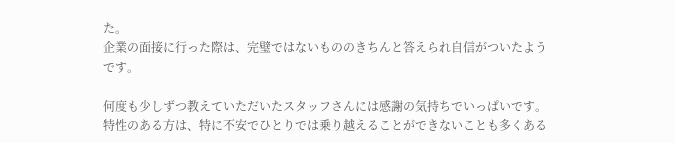た。
企業の面接に行った際は、完璧ではないもののきちんと答えられ自信がついたようです。

何度も少しずつ教えていただいたスタッフさんには感謝の気持ちでいっぱいです。
特性のある方は、特に不安でひとりでは乗り越えることができないことも多くある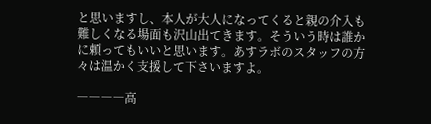と思いますし、本人が大人になってくると親の介入も難しくなる場面も沢山出てきます。そういう時は誰かに頼ってもいいと思います。あすラボのスタッフの方々は温かく支援して下さいますよ。

――――高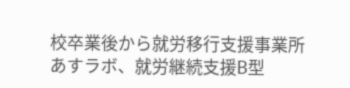校卒業後から就労移行支援事業所あすラボ、就労継続支援B型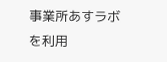事業所あすラボを利用